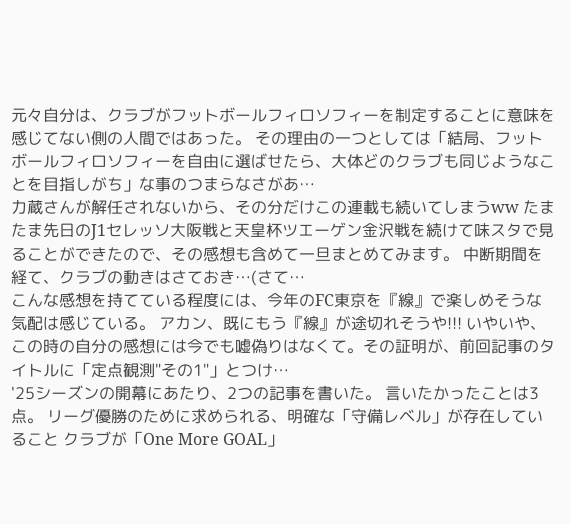元々自分は、クラブがフットボールフィロソフィーを制定することに意味を感じてない側の人間ではあった。 その理由の一つとしては「結局、フットボールフィロソフィーを自由に選ばせたら、大体どのクラブも同じようなことを目指しがち」な事のつまらなさがあ…
力蔵さんが解任されないから、その分だけこの連載も続いてしまうww たまたま先日のJ1セレッソ大阪戦と天皇杯ツエーゲン金沢戦を続けて味スタで見ることができたので、その感想も含めて一旦まとめてみます。 中断期間を経て、クラブの動きはさておき…(さて…
こんな感想を持てている程度には、今年のFC東京を『線』で楽しめそうな気配は感じている。 アカン、既にもう『線』が途切れそうや!!! いやいや、この時の自分の感想には今でも嘘偽りはなくて。その証明が、前回記事のタイトルに「定点観測"その1"」とつけ…
'25シーズンの開幕にあたり、2つの記事を書いた。 言いたかったことは3点。 リーグ優勝のために求められる、明確な「守備レベル」が存在していること クラブが「One More GOAL」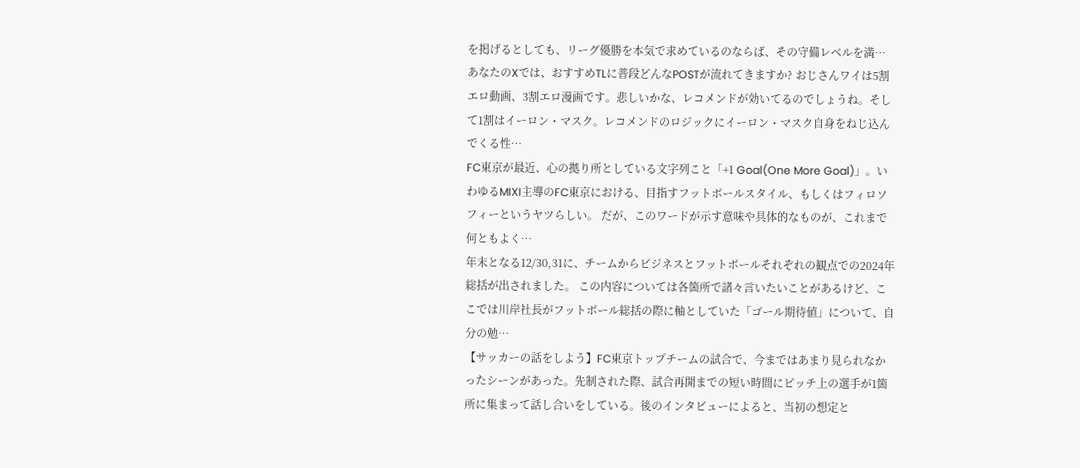を掲げるとしても、リーグ優勝を本気で求めているのならば、その守備レベルを満…
あなたのXでは、おすすめTLに普段どんなPOSTが流れてきますか? おじさんワイは5割エロ動画、3割エロ漫画です。悲しいかな、レコメンドが効いてるのでしょうね。そして1割はイーロン・マスク。レコメンドのロジックにイーロン・マスク自身をねじ込んでくる性…
FC東京が最近、心の拠り所としている文字列こと「+1 Goal(One More Goal)」。いわゆるMIXI主導のFC東京における、目指すフットボールスタイル、もしくはフィロソフィーというヤツらしい。 だが、このワードが示す意味や具体的なものが、これまで何ともよく…
年末となる12/30,31に、チームからビジネスとフットボールそれぞれの観点での2024年総括が出されました。 この内容については各箇所で諸々言いたいことがあるけど、ここでは川岸社長がフットボール総括の際に軸としていた「ゴール期待値」について、自分の勉…
【サッカーの話をしよう】FC東京トップチームの試合で、今まではあまり見られなかったシーンがあった。先制された際、試合再開までの短い時間にピッチ上の選手が1箇所に集まって話し合いをしている。後のインタビューによると、当初の想定と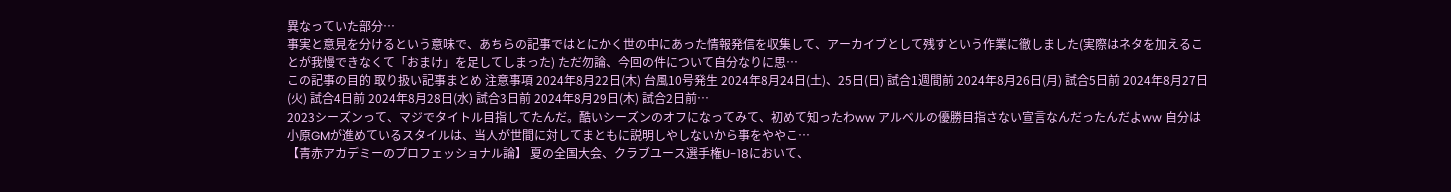異なっていた部分…
事実と意見を分けるという意味で、あちらの記事ではとにかく世の中にあった情報発信を収集して、アーカイブとして残すという作業に徹しました(実際はネタを加えることが我慢できなくて「おまけ」を足してしまった) ただ勿論、今回の件について自分なりに思…
この記事の目的 取り扱い記事まとめ 注意事項 2024年8月22日(木) 台風10号発生 2024年8月24日(土)、25日(日) 試合1週間前 2024年8月26日(月) 試合5日前 2024年8月27日(火) 試合4日前 2024年8月28日(水) 試合3日前 2024年8月29日(木) 試合2日前…
2023シーズンって、マジでタイトル目指してたんだ。酷いシーズンのオフになってみて、初めて知ったわww アルベルの優勝目指さない宣言なんだったんだよww 自分は小原GMが進めているスタイルは、当人が世間に対してまともに説明しやしないから事をややこ…
【青赤アカデミーのプロフェッショナル論】 夏の全国大会、クラブユース選手権U-18において、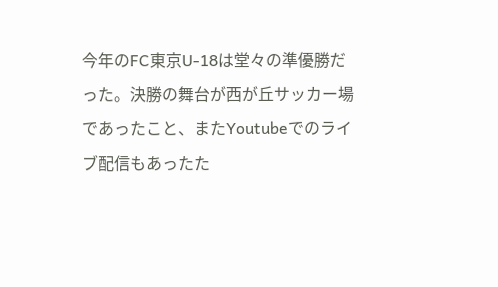今年のFC東京U-18は堂々の準優勝だった。決勝の舞台が西が丘サッカー場であったこと、またYoutubeでのライブ配信もあったた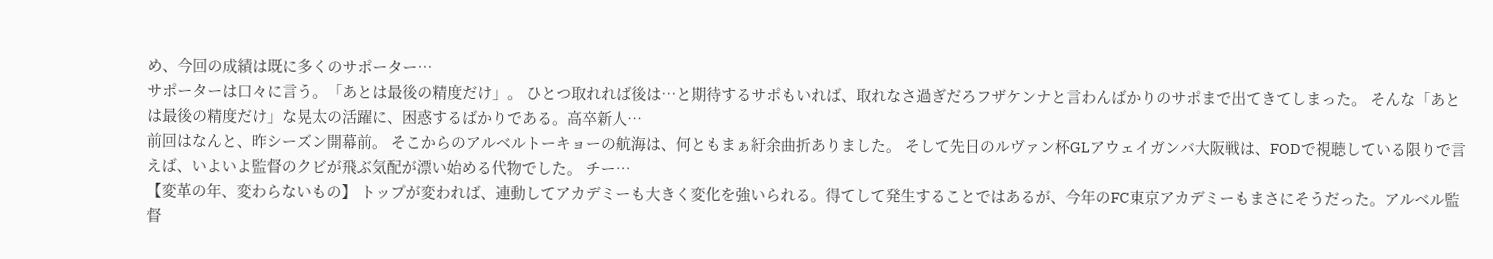め、今回の成績は既に多くのサポーター…
サポーターは口々に言う。「あとは最後の精度だけ」。 ひとつ取れれば後は…と期待するサポもいれば、取れなさ過ぎだろフザケンナと言わんばかりのサポまで出てきてしまった。 そんな「あとは最後の精度だけ」な晃太の活躍に、困惑するばかりである。高卒新人…
前回はなんと、昨シーズン開幕前。 そこからのアルベルトーキョーの航海は、何ともまぁ紆余曲折ありました。 そして先日のルヴァン杯GLアウェイガンバ大阪戦は、FODで視聴している限りで言えば、いよいよ監督のクビが飛ぶ気配が漂い始める代物でした。 チー…
【変革の年、変わらないもの】 トップが変われば、連動してアカデミーも大きく変化を強いられる。得てして発生することではあるが、今年のFC東京アカデミーもまさにそうだった。アルベル監督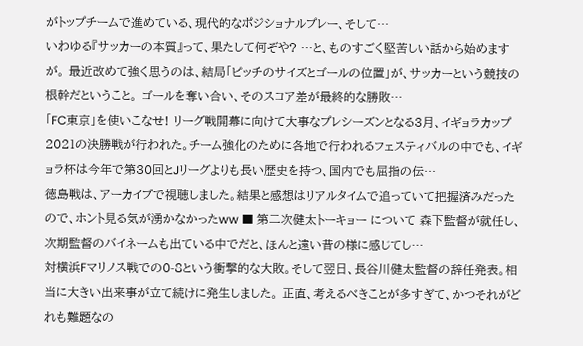がトップチームで進めている、現代的なポジショナルプレー、そして…
いわゆる『サッカーの本質』って、果たして何ぞや? …と、ものすごく堅苦しい話から始めますが。 最近改めて強く思うのは、結局「ピッチのサイズとゴールの位置」が、サッカーという競技の根幹だということ。 ゴールを奪い合い、そのスコア差が最終的な勝敗…
「FC東京」を使いこなせ! リーグ戦開幕に向けて大事なプレシーズンとなる3月、イギョラカップ2021の決勝戦が行われた。チーム強化のために各地で行われるフェスティバルの中でも、イギョラ杯は今年で第30回とJリーグよりも長い歴史を持つ、国内でも屈指の伝…
徳島戦は、アーカイブで視聴しました。結果と感想はリアルタイムで追っていて把握済みだったので、ホント見る気が湧かなかったww ■ 第二次健太トーキョー について 森下監督が就任し、次期監督のバイネームも出ている中でだと、ほんと遠い昔の様に感じてし…
対横浜Fマリノス戦での0-8という衝撃的な大敗。そして翌日、長谷川健太監督の辞任発表。相当に大きい出来事が立て続けに発生しました。 正直、考えるべきことが多すぎて、かつそれがどれも難題なの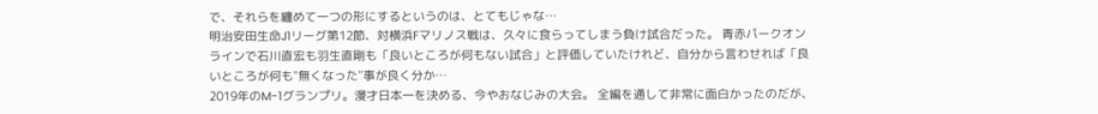で、それらを纏めて一つの形にするというのは、とてもじゃな…
明治安田生命J1リーグ第12節、対横浜Fマリノス戦は、久々に食らってしまう負け試合だった。 青赤パークオンラインで石川直宏も羽生直剛も「良いところが何もない試合」と評価していたけれど、自分から言わせれば「良いところが何も"無くなった"事が良く分か…
2019年のM-1グランプリ。漫才日本一を決める、今やおなじみの大会。 全編を通して非常に面白かったのだが、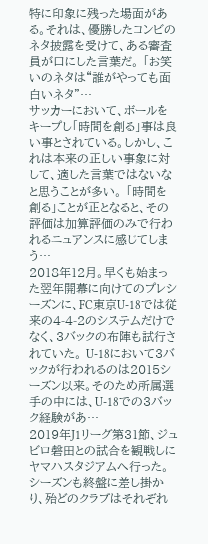特に印象に残った場面がある。それは、優勝したコンビのネタ披露を受けて、ある審査員が口にした言葉だ。 「お笑いのネタは“誰がやっても面白いネタ”…
サッカーにおいて、ボールをキープし「時間を創る」事は良い事とされている。しかし、これは本来の正しい事象に対して、適した言葉ではないなと思うことが多い。 「時間を創る」ことが正となると、その評価は加算評価のみで行われるニュアンスに感じてしまう…
2018年12月。早くも始まった翌年開幕に向けてのプレシーズンに、FC東京U-18では従来の4-4-2のシステムだけでなく、3バックの布陣も試行されていた。 U-18において3バックが行われるのは2015シーズン以来。そのため所属選手の中には、U-18での3バック経験があ…
2019年J1リーグ第31節、ジュビロ磐田との試合を観戦しにヤマハスタジアムへ行った。 シーズンも終盤に差し掛かり、殆どのクラブはそれぞれ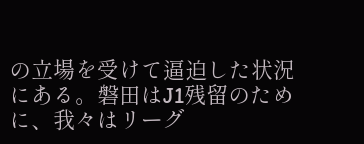の立場を受けて逼迫した状況にある。磐田はJ1残留のために、我々はリーグ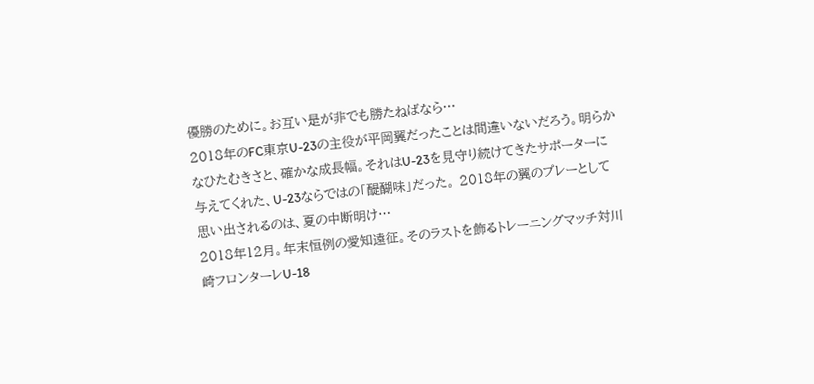優勝のために。お互い是が非でも勝たねばなら…
2018年のFC東京U-23の主役が平岡翼だったことは間違いないだろう。明らかなひたむきさと、確かな成長幅。それはU-23を見守り続けてきたサポーターに与えてくれた、U-23ならではの「醍醐味」だった。 2018年の翼のプレーとして思い出されるのは、夏の中断明け…
2018年12月。年末恒例の愛知遠征。そのラストを飾るトレーニングマッチ対川崎フロンターレU-18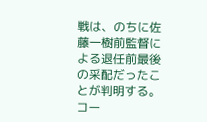戦は、のちに佐藤一樹前監督による退任前最後の采配だったことが判明する。コー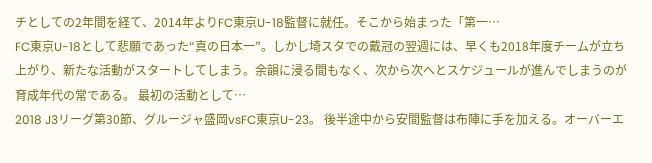チとしての2年間を経て、2014年よりFC東京U-18監督に就任。そこから始まった「第一…
FC東京U-18として悲願であった“真の日本一”。しかし埼スタでの戴冠の翌週には、早くも2018年度チームが立ち上がり、新たな活動がスタートしてしまう。余韻に浸る間もなく、次から次へとスケジュールが進んでしまうのが育成年代の常である。 最初の活動として…
2018 J3リーグ第30節、グルージャ盛岡vsFC東京U-23。 後半途中から安間監督は布陣に手を加える。オーバーエ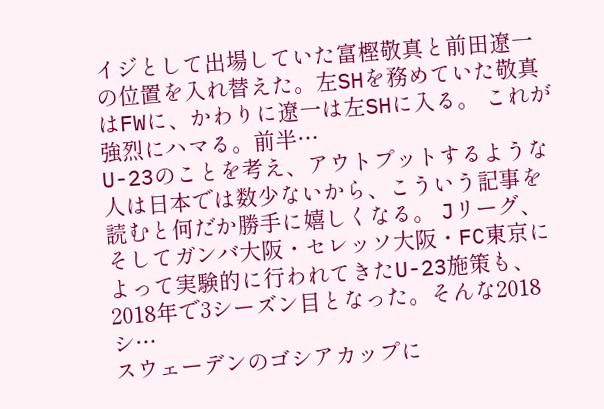イジとして出場していた富樫敬真と前田遼一の位置を入れ替えた。左SHを務めていた敬真はFWに、かわりに遼一は左SHに入る。 これが強烈にハマる。前半…
U-23のことを考え、アウトプットするような人は日本では数少ないから、こういう記事を読むと何だか勝手に嬉しくなる。 Jリーグ、そしてガンバ大阪・セレッソ大阪・FC東京によって実験的に行われてきたU-23施策も、2018年で3シーズン目となった。そんな2018シ…
スウェーデンのゴシアカップに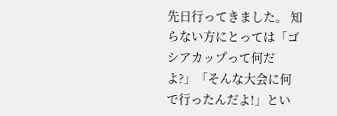先日行ってきました。 知らない方にとっては「ゴシアカップって何だよ?」「そんな大会に何で行ったんだよ!」とい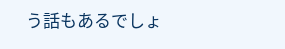う話もあるでしょ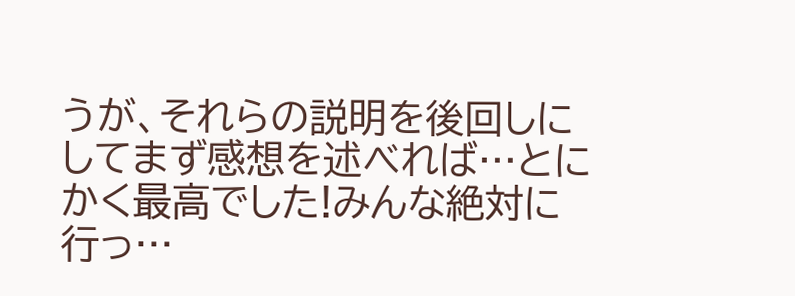うが、それらの説明を後回しにしてまず感想を述べれば…とにかく最高でした!みんな絶対に行っ…